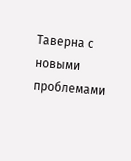Таверна с новыми проблемами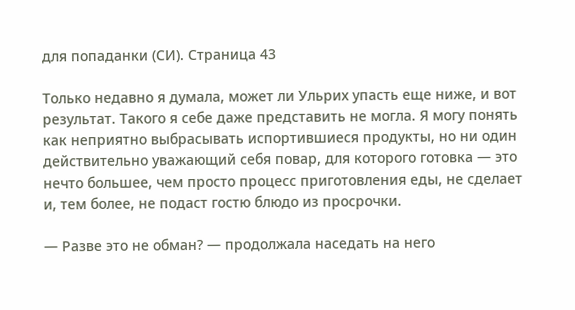для попаданки (СИ). Страница 43

Только недавно я думала, может ли Ульрих упасть еще ниже, и вот результат. Такого я себе даже представить не могла. Я могу понять как неприятно выбрасывать испортившиеся продукты, но ни один действительно уважающий себя повар, для которого готовка — это нечто большее, чем просто процесс приготовления еды, не сделает и, тем более, не подаст гостю блюдо из просрочки.

— Разве это не обман? — продолжала наседать на него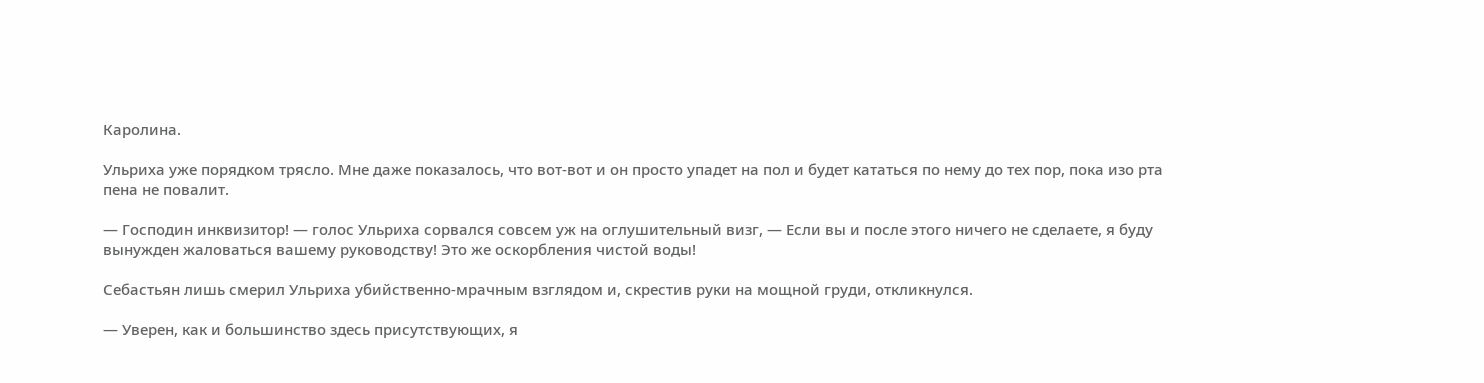Каролина.

Ульриха уже порядком трясло. Мне даже показалось, что вот-вот и он просто упадет на пол и будет кататься по нему до тех пор, пока изо рта пена не повалит.

— Господин инквизитор! — голос Ульриха сорвался совсем уж на оглушительный визг, — Если вы и после этого ничего не сделаете, я буду вынужден жаловаться вашему руководству! Это же оскорбления чистой воды!

Себастьян лишь смерил Ульриха убийственно-мрачным взглядом и, скрестив руки на мощной груди, откликнулся.

— Уверен, как и большинство здесь присутствующих, я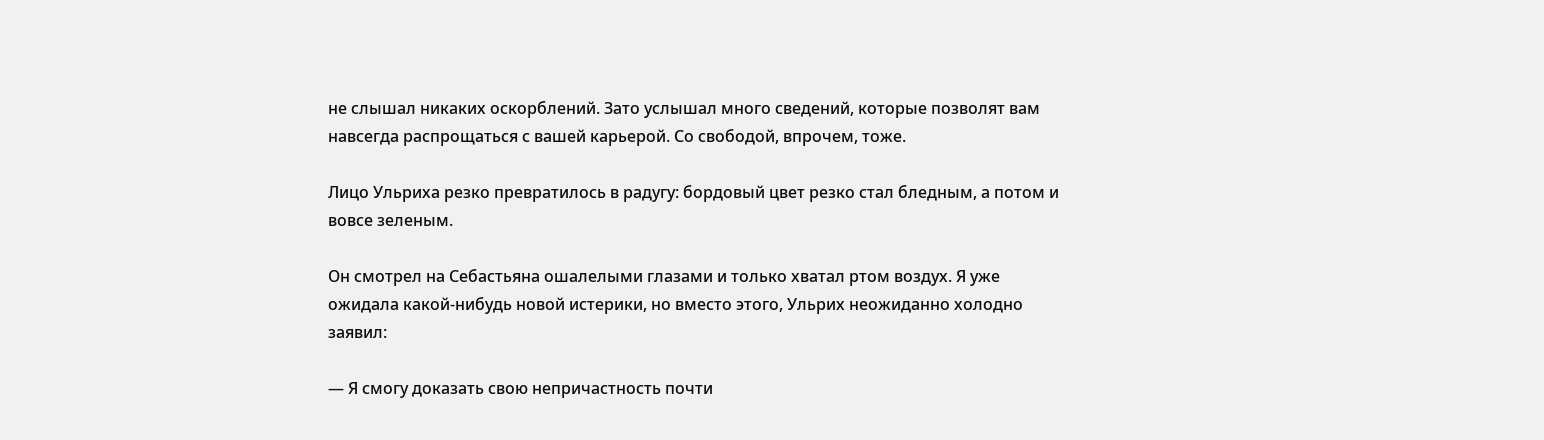не слышал никаких оскорблений. Зато услышал много сведений, которые позволят вам навсегда распрощаться с вашей карьерой. Со свободой, впрочем, тоже.

Лицо Ульриха резко превратилось в радугу: бордовый цвет резко стал бледным, а потом и вовсе зеленым.

Он смотрел на Себастьяна ошалелыми глазами и только хватал ртом воздух. Я уже ожидала какой-нибудь новой истерики, но вместо этого, Ульрих неожиданно холодно заявил:

— Я смогу доказать свою непричастность почти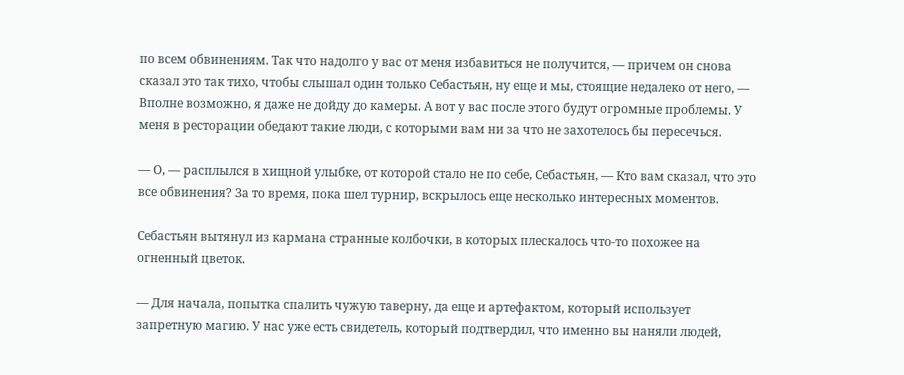по всем обвинениям. Так что надолго у вас от меня избавиться не получится, — причем он снова сказал это так тихо, чтобы слышал один только Себастьян, ну еще и мы, стоящие недалеко от него, — Вполне возможно, я даже не дойду до камеры. А вот у вас после этого будут огромные проблемы. У меня в ресторации обедают такие люди, с которыми вам ни за что не захотелось бы пересечься.

— О, — расплылся в хищной улыбке, от которой стало не по себе, Себастьян, — Кто вам сказал, что это все обвинения? За то время, пока шел турнир, вскрылось еще несколько интересных моментов.

Себастьян вытянул из кармана странные колбочки, в которых плескалось что-то похожее на огненный цветок.

— Для начала, попытка спалить чужую таверну, да еще и артефактом, который использует запретную магию. У нас уже есть свидетель, который подтвердил, что именно вы наняли людей,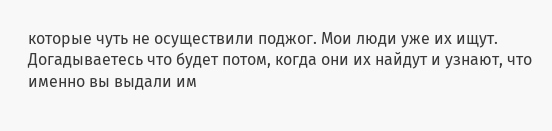которые чуть не осуществили поджог. Мои люди уже их ищут. Догадываетесь что будет потом, когда они их найдут и узнают, что именно вы выдали им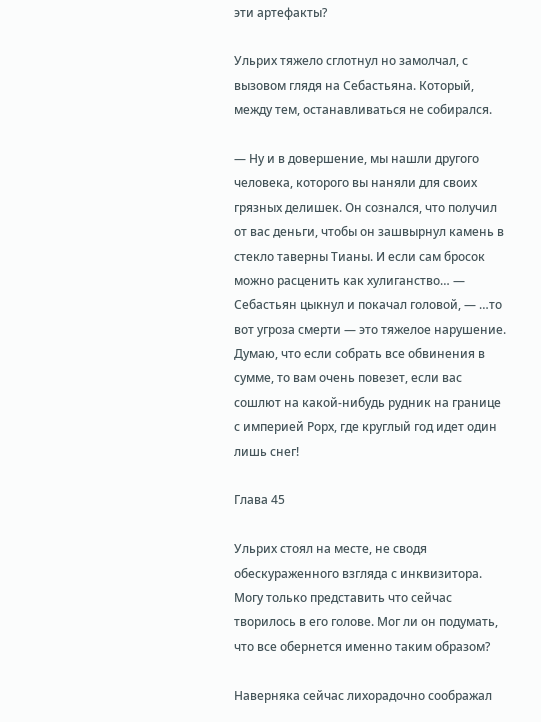эти артефакты?

Ульрих тяжело сглотнул но замолчал, с вызовом глядя на Себастьяна. Который, между тем, останавливаться не собирался.

— Ну и в довершение, мы нашли другого человека, которого вы наняли для своих грязных делишек. Он сознался, что получил от вас деньги, чтобы он зашвырнул камень в стекло таверны Тианы. И если сам бросок можно расценить как хулиганство… — Себастьян цыкнул и покачал головой, — …то вот угроза смерти — это тяжелое нарушение. Думаю, что если собрать все обвинения в сумме, то вам очень повезет, если вас сошлют на какой-нибудь рудник на границе с империей Рорх, где круглый год идет один лишь снег!

Глава 45

Ульрих стоял на месте, не сводя обескураженного взгляда с инквизитора. Могу только представить что сейчас творилось в его голове. Мог ли он подумать, что все обернется именно таким образом?

Наверняка сейчас лихорадочно соображал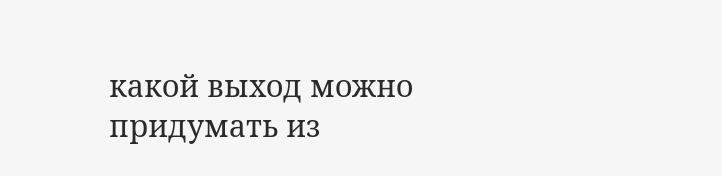какой выход можно придумать из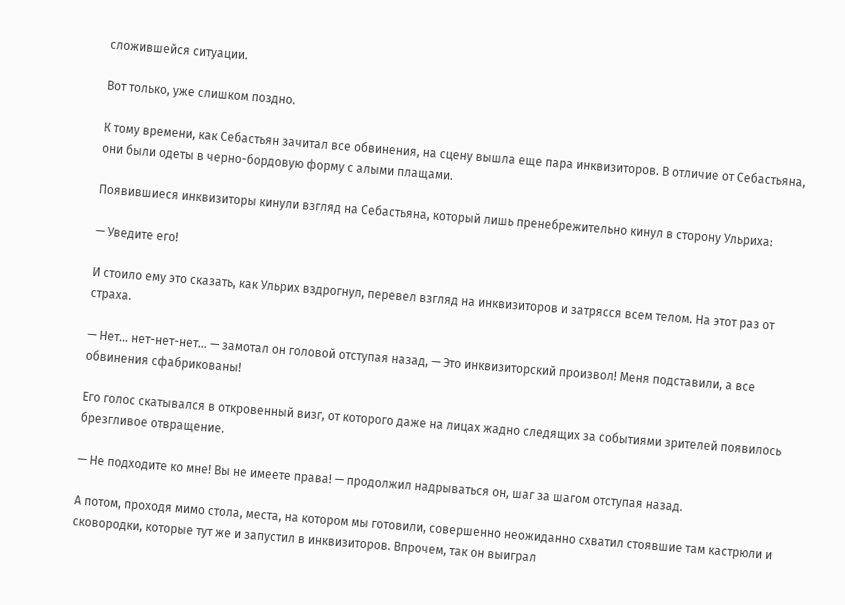сложившейся ситуации.

Вот только, уже слишком поздно.

К тому времени, как Себастьян зачитал все обвинения, на сцену вышла еще пара инквизиторов. В отличие от Себастьяна, они были одеты в черно-бордовую форму с алыми плащами.

Появившиеся инквизиторы кинули взгляд на Себастьяна, который лишь пренебрежительно кинул в сторону Ульриха:

— Уведите его!

И стоило ему это сказать, как Ульрих вздрогнул, перевел взгляд на инквизиторов и затрясся всем телом. На этот раз от страха.

— Нет... нет-нет-нет... — замотал он головой отступая назад, — Это инквизиторский произвол! Меня подставили, а все обвинения сфабрикованы!

Его голос скатывался в откровенный визг, от которого даже на лицах жадно следящих за событиями зрителей появилось брезгливое отвращение.

— Не подходите ко мне! Вы не имеете права! — продолжил надрываться он, шаг за шагом отступая назад.

А потом, проходя мимо стола, места, на котором мы готовили, совершенно неожиданно схватил стоявшие там кастрюли и сковородки, которые тут же и запустил в инквизиторов. Впрочем, так он выиграл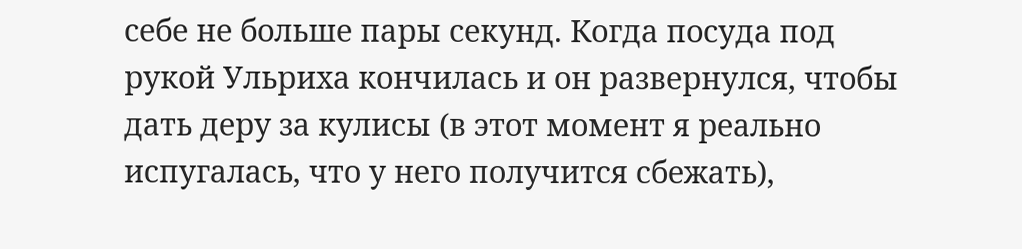себе не больше пары секунд. Когда посуда под рукой Ульриха кончилась и он развернулся, чтобы дать деру за кулисы (в этот момент я реально испугалась, что у него получится сбежать),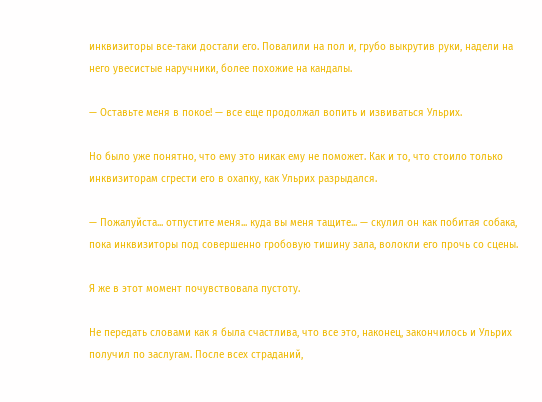инквизиторы все-таки достали его. Повалили на пол и, грубо выкрутив руки, надели на него увесистые наручники, более похожие на кандалы.

— Оставьте меня в покое! — все еще продолжал вопить и извиваться Ульрих.

Но было уже понятно, что ему это никак ему не поможет. Как и то, что стоило только инквизиторам сгрести его в охапку, как Ульрих разрыдался.

— Пожалуйста... отпустите меня... куда вы меня тащите... — скулил он как побитая собака, пока инквизиторы под совершенно гробовую тишину зала, волокли его прочь со сцены.

Я же в этот момент почувствовала пустоту.

Не передать словами как я была счастлива, что все это, наконец, закончилось и Ульрих получил по заслугам. После всех страданий,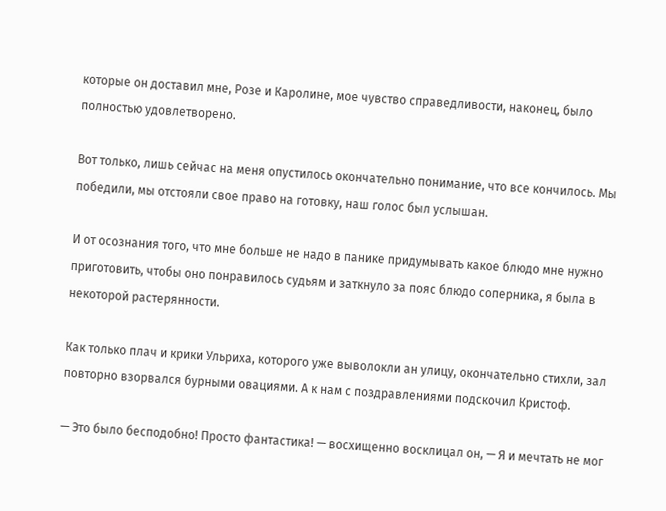которые он доставил мне, Розе и Каролине, мое чувство справедливости, наконец, было полностью удовлетворено.

Вот только, лишь сейчас на меня опустилось окончательно понимание, что все кончилось. Мы победили, мы отстояли свое право на готовку, наш голос был услышан.

И от осознания того, что мне больше не надо в панике придумывать какое блюдо мне нужно приготовить, чтобы оно понравилось судьям и заткнуло за пояс блюдо соперника, я была в некоторой растерянности.

Как только плач и крики Ульриха, которого уже выволокли ан улицу, окончательно стихли, зал повторно взорвался бурными овациями. А к нам с поздравлениями подскочил Кристоф.

— Это было бесподобно! Просто фантастика! — восхищенно восклицал он, — Я и мечтать не мог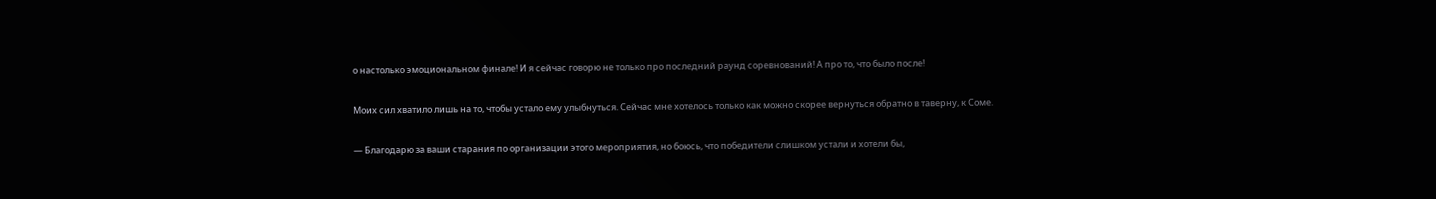о настолько эмоциональном финале! И я сейчас говорю не только про последний раунд соревнований! А про то, что было после!

Моих сил хватило лишь на то, чтобы устало ему улыбнуться. Сейчас мне хотелось только как можно скорее вернуться обратно в таверну, к Соме.

— Благодарю за ваши старания по организации этого мероприятия, но боюсь, что победители слишком устали и хотели бы,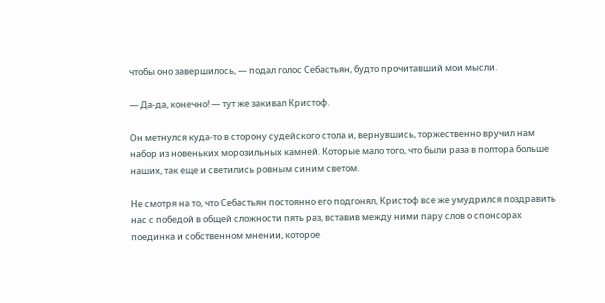чтобы оно завершилось, — подал голос Себастьян, будто прочитавший мои мысли.

— Да-да, конечно! — тут же закивал Кристоф.

Он метнулся куда-то в сторону судейского стола и, вернувшись, торжественно вручил нам набор из новеньких морозильных камней. Которые мало того, что были раза в полтора больше наших, так еще и светились ровным синим светом.

Не смотря на то, что Себастьян постоянно его подгонял, Кристоф все же умудрился поздравить нас с победой в общей сложности пять раз, вставив между ними пару слов о спонсорах поединка и собственном мнении, которое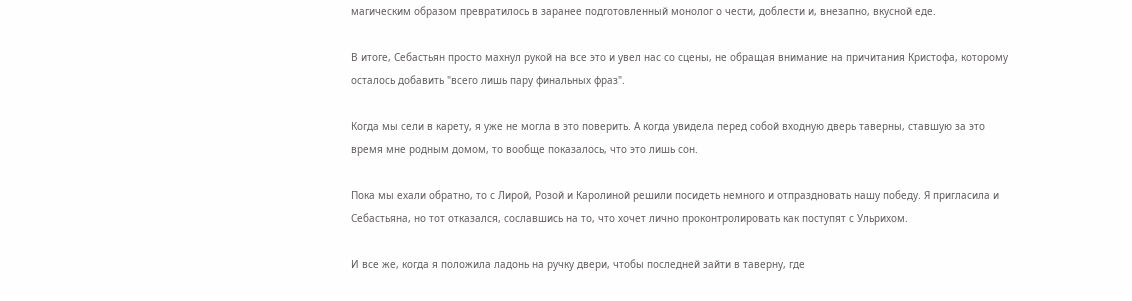магическим образом превратилось в заранее подготовленный монолог о чести, доблести и, внезапно, вкусной еде.

В итоге, Себастьян просто махнул рукой на все это и увел нас со сцены, не обращая внимание на причитания Кристофа, которому осталось добавить "всего лишь пару финальных фраз".

Когда мы сели в карету, я уже не могла в это поверить. А когда увидела перед собой входную дверь таверны, ставшую за это время мне родным домом, то вообще показалось, что это лишь сон.

Пока мы ехали обратно, то с Лирой, Розой и Каролиной решили посидеть немного и отпраздновать нашу победу. Я пригласила и Себастьяна, но тот отказался, сославшись на то, что хочет лично проконтролировать как поступят с Ульрихом.

И все же, когда я положила ладонь на ручку двери, чтобы последней зайти в таверну, где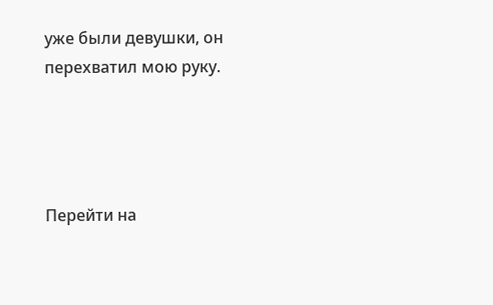уже были девушки, он перехватил мою руку.




Перейти на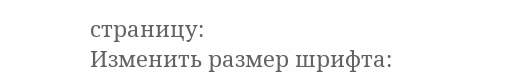страницу:
Изменить размер шрифта: